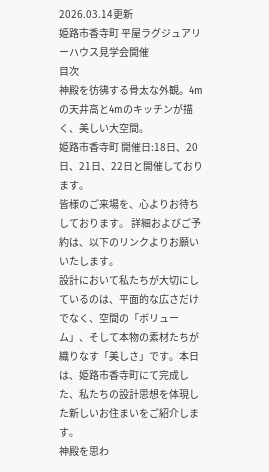2026.03.14更新
姫路市香寺町 平屋ラグジュアリーハウス見学会開催
目次
神殿を彷彿する骨太な外観。4mの天井高と4mのキッチンが描く、美しい大空間。
姫路市香寺町 開催日:18日、20日、21日、22日と開催しております。
皆様のご来場を、心よりお待ちしております。 詳細およびご予約は、以下のリンクよりお願いいたします。
設計において私たちが大切にしているのは、平面的な広さだけでなく、空間の「ボリューム」、そして本物の素材たちが織りなす「美しさ」です。本日は、姫路市香寺町にて完成した、私たちの設計思想を体現した新しいお住まいをご紹介します。
神殿を思わ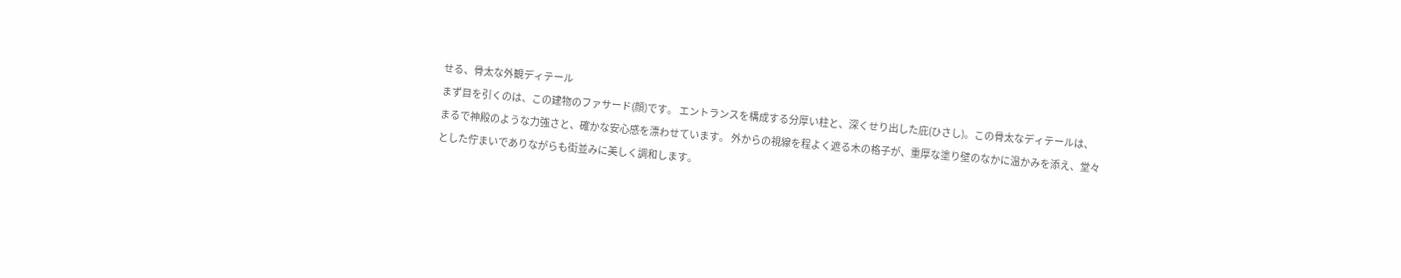せる、骨太な外観ディテール
まず目を引くのは、この建物のファサード(顔)です。 エントランスを構成する分厚い柱と、深くせり出した庇(ひさし)。この骨太なディテールは、まるで神殿のような力強さと、確かな安心感を漂わせています。 外からの視線を程よく遮る木の格子が、重厚な塗り壁のなかに温かみを添え、堂々とした佇まいでありながらも街並みに美しく調和します。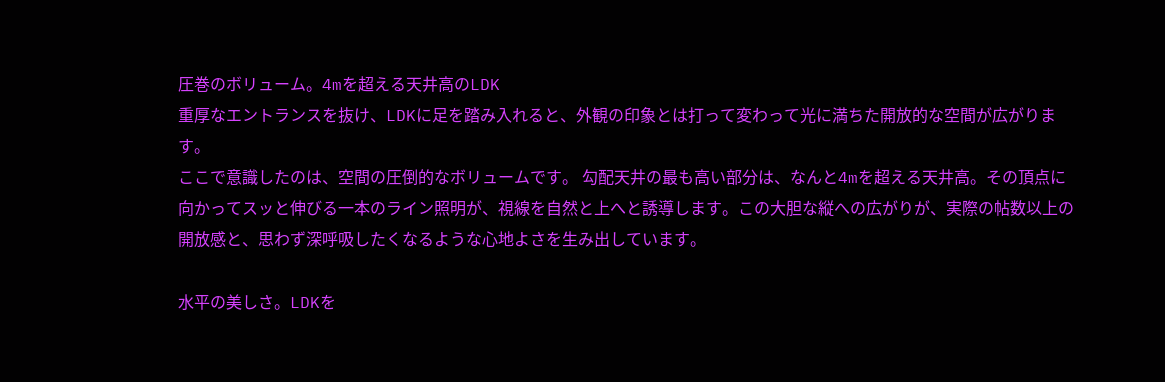圧巻のボリューム。4mを超える天井高のLDK
重厚なエントランスを抜け、LDKに足を踏み入れると、外観の印象とは打って変わって光に満ちた開放的な空間が広がります。
ここで意識したのは、空間の圧倒的なボリュームです。 勾配天井の最も高い部分は、なんと4mを超える天井高。その頂点に向かってスッと伸びる一本のライン照明が、視線を自然と上へと誘導します。この大胆な縦への広がりが、実際の帖数以上の開放感と、思わず深呼吸したくなるような心地よさを生み出しています。

水平の美しさ。LDKを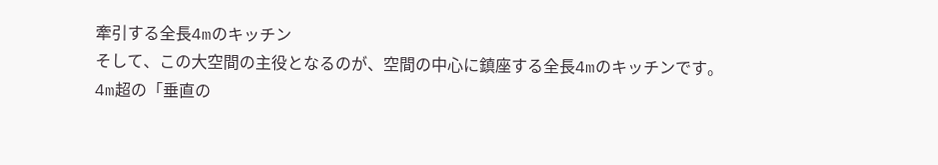牽引する全長4mのキッチン
そして、この大空間の主役となるのが、空間の中心に鎮座する全長4mのキッチンです。
4m超の「垂直の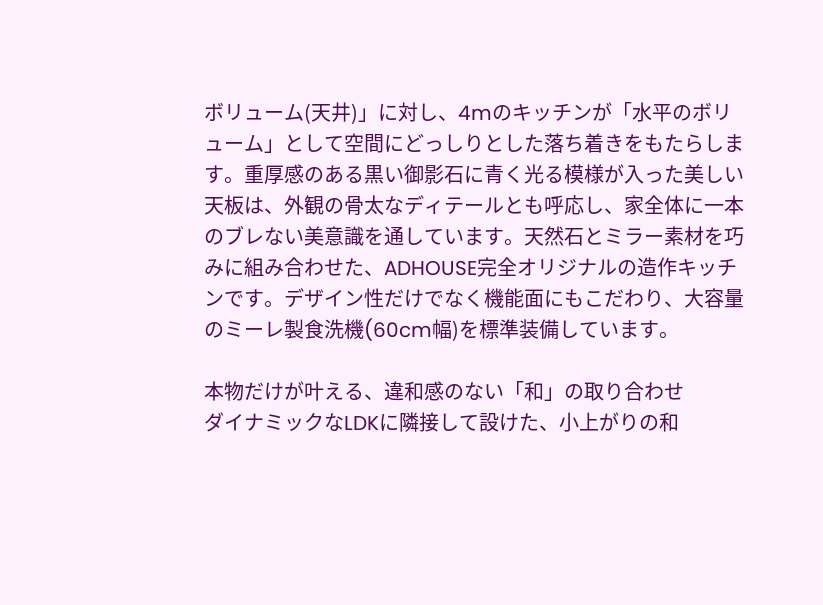ボリューム(天井)」に対し、4mのキッチンが「水平のボリューム」として空間にどっしりとした落ち着きをもたらします。重厚感のある黒い御影石に青く光る模様が入った美しい天板は、外観の骨太なディテールとも呼応し、家全体に一本のブレない美意識を通しています。天然石とミラー素材を巧みに組み合わせた、ADHOUSE完全オリジナルの造作キッチンです。デザイン性だけでなく機能面にもこだわり、大容量のミーレ製食洗機(60cm幅)を標準装備しています。

本物だけが叶える、違和感のない「和」の取り合わせ
ダイナミックなLDKに隣接して設けた、小上がりの和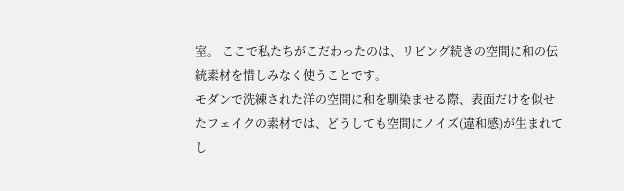室。 ここで私たちがこだわったのは、リビング続きの空間に和の伝統素材を惜しみなく使うことです。
モダンで洗練された洋の空間に和を馴染ませる際、表面だけを似せたフェイクの素材では、どうしても空間にノイズ(違和感)が生まれてし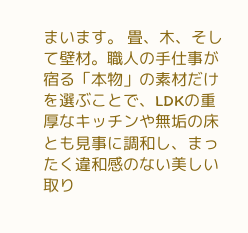まいます。 畳、木、そして壁材。職人の手仕事が宿る「本物」の素材だけを選ぶことで、LDKの重厚なキッチンや無垢の床とも見事に調和し、まったく違和感のない美しい取り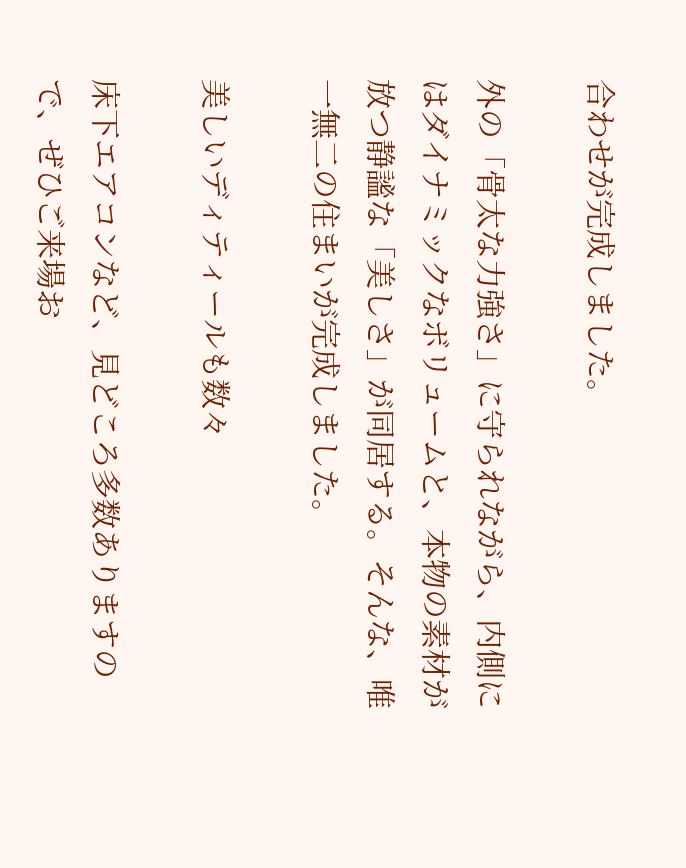合わせが完成しました。

外の「骨太な力強さ」に守られながら、内側にはダイナミックなボリュームと、本物の素材が放つ静謐な「美しさ」が同居する。そんな、唯一無二の住まいが完成しました。

美しいディティールも数々

床下エアコンなど、見どころ多数ありますので、ぜひご来場お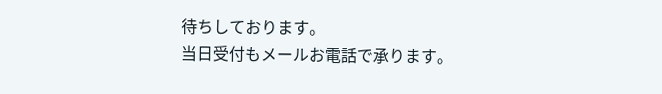待ちしております。
当日受付もメールお電話で承ります。